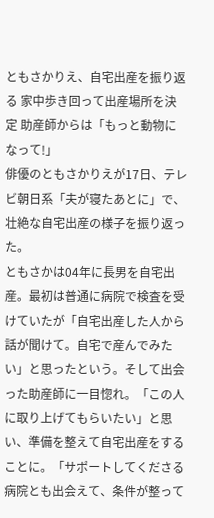ともさかりえ、自宅出産を振り返る 家中歩き回って出産場所を決定 助産師からは「もっと動物になって!」
俳優のともさかりえが17日、テレビ朝日系「夫が寝たあとに」で、壮絶な自宅出産の様子を振り返った。
ともさかは04年に長男を自宅出産。最初は普通に病院で検査を受けていたが「自宅出産した人から話が聞けて。自宅で産んでみたい」と思ったという。そして出会った助産師に一目惚れ。「この人に取り上げてもらいたい」と思い、準備を整えて自宅出産をすることに。「サポートしてくださる病院とも出会えて、条件が整って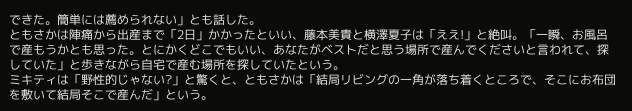できた。簡単には薦められない」とも話した。
ともさかは陣痛から出産まで「2日」かかったといい、藤本美貴と横澤夏子は「ええ!」と絶叫。「一瞬、お風呂で産もうかとも思った。とにかくどこでもいい、あなたがベストだと思う場所で産んでくださいと言われて、探していた」と歩きながら自宅で産む場所を探していたという。
ミキティは「野性的じゃない?」と驚くと、ともさかは「結局リビングの一角が落ち着くところで、そこにお布団を敷いて結局そこで産んだ」という。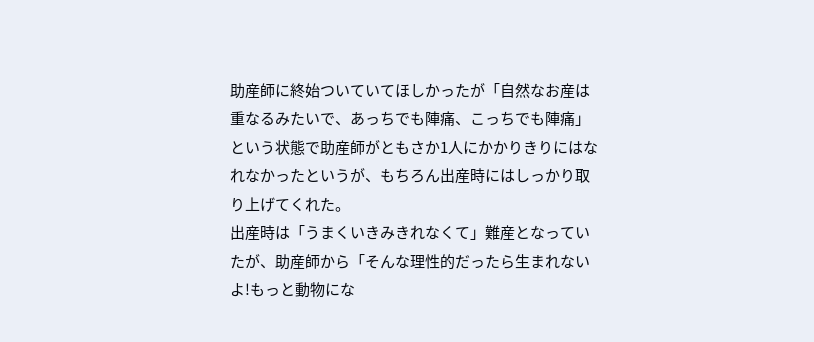助産師に終始ついていてほしかったが「自然なお産は重なるみたいで、あっちでも陣痛、こっちでも陣痛」という状態で助産師がともさか1人にかかりきりにはなれなかったというが、もちろん出産時にはしっかり取り上げてくれた。
出産時は「うまくいきみきれなくて」難産となっていたが、助産師から「そんな理性的だったら生まれないよ!もっと動物にな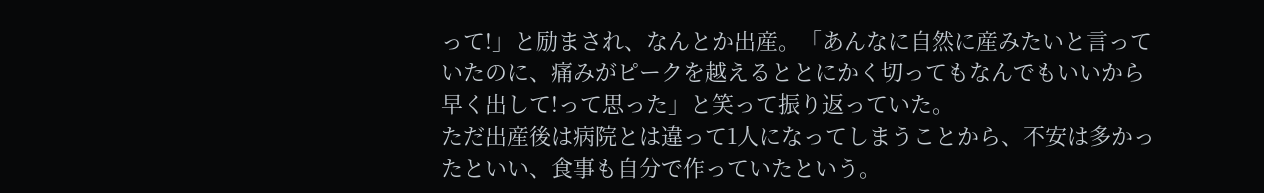って!」と励まされ、なんとか出産。「あんなに自然に産みたいと言っていたのに、痛みがピークを越えるととにかく切ってもなんでもいいから早く出して!って思った」と笑って振り返っていた。
ただ出産後は病院とは違って1人になってしまうことから、不安は多かったといい、食事も自分で作っていたという。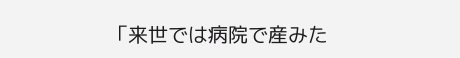「来世では病院で産みた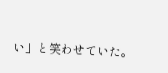い」と笑わせていた。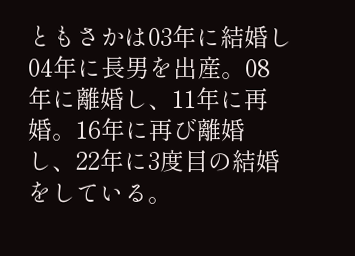ともさかは03年に結婚し04年に長男を出産。08年に離婚し、11年に再婚。16年に再び離婚し、22年に3度目の結婚をしている。